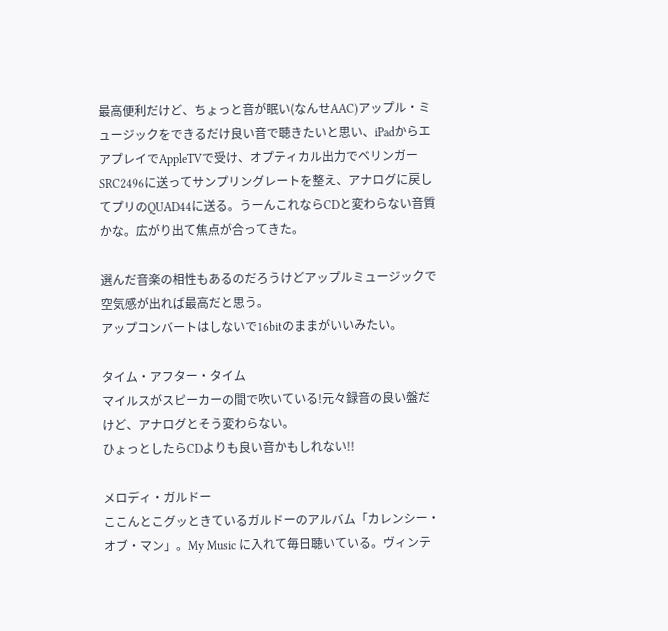最高便利だけど、ちょっと音が眠い(なんせAAC)アップル・ミュージックをできるだけ良い音で聴きたいと思い、iPadからエアプレイでAppleTVで受け、オプティカル出力でベリンガーSRC2496に送ってサンプリングレートを整え、アナログに戻してプリのQUAD44に送る。うーんこれならCDと変わらない音質かな。広がり出て焦点が合ってきた。

選んだ音楽の相性もあるのだろうけどアップルミュージックで空気感が出れば最高だと思う。
アップコンバートはしないで16bitのままがいいみたい。

タイム・アフター・タイム
マイルスがスピーカーの間で吹いている!元々録音の良い盤だけど、アナログとそう変わらない。
ひょっとしたらCDよりも良い音かもしれない!!

メロディ・ガルドー
ここんとこグッときているガルドーのアルバム「カレンシー・オブ・マン」。My Music に入れて毎日聴いている。ヴィンテ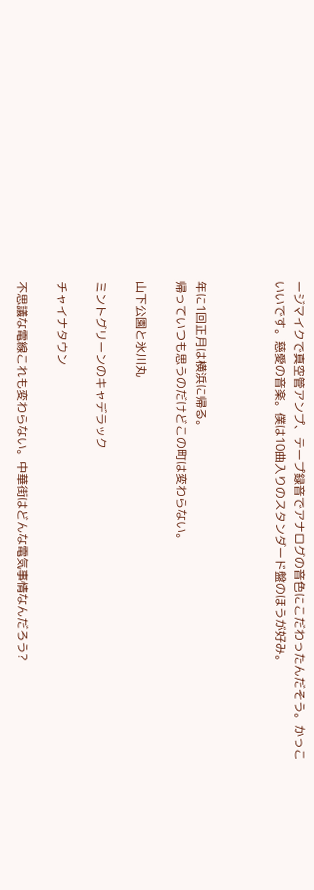ージマイクで真空管アンプ、テープ録音でアナログの音色にこだわったんだそう。かっこいいです。慈愛の音楽。僕は10曲入りのスタンダード盤のほうが好み。



年に1回正月は横浜に帰る。
帰っていつも思うのだけどこの町は変わらない。

山下公園と氷川丸

ミントグリーンのキャデラック

チャイナタウン

不思議な電線これも変わらない。中華街はどんな電気事情なんだろう?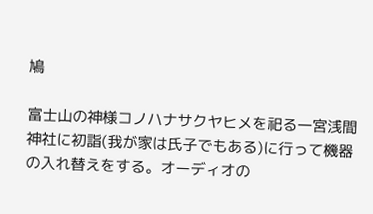鳩

富士山の神様コノハナサクヤヒメを祀る一宮浅間神社に初詣(我が家は氏子でもある)に行って機器の入れ替えをする。オーディオの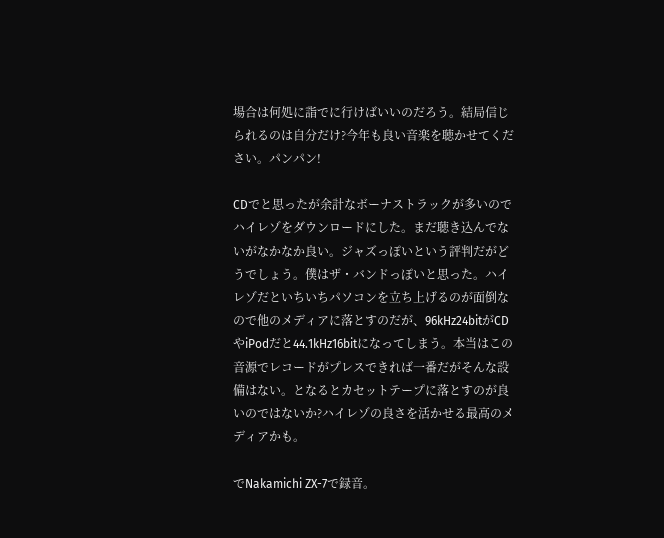場合は何処に詣でに行けばいいのだろう。結局信じられるのは自分だけ?今年も良い音楽を聴かせてください。パンパン!

CDでと思ったが余計なボーナストラックが多いのでハイレゾをダウンロードにした。まだ聴き込んでないがなかなか良い。ジャズっぽいという評判だがどうでしょう。僕はザ・バンドっぽいと思った。ハイレゾだといちいちパソコンを立ち上げるのが面倒なので他のメディアに落とすのだが、96kHz24bitがCDやiPodだと44.1kHz16bitになってしまう。本当はこの音源でレコードがプレスできれば一番だがそんな設備はない。となるとカセットテープに落とすのが良いのではないか?ハイレゾの良さを活かせる最高のメディアかも。

でNakamichi ZX-7で録音。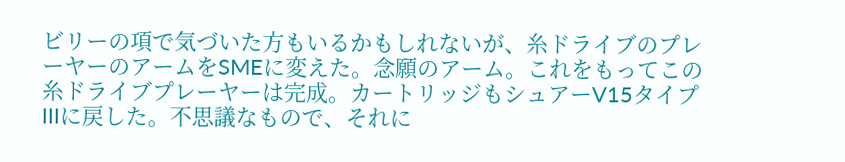ビリーの項で気づいた方もいるかもしれないが、糸ドライブのプレーヤーのアームをSMEに変えた。念願のアーム。これをもってこの糸ドライブプレーヤーは完成。カートリッジもシュアーV15タイプIIIに戻した。不思議なもので、それに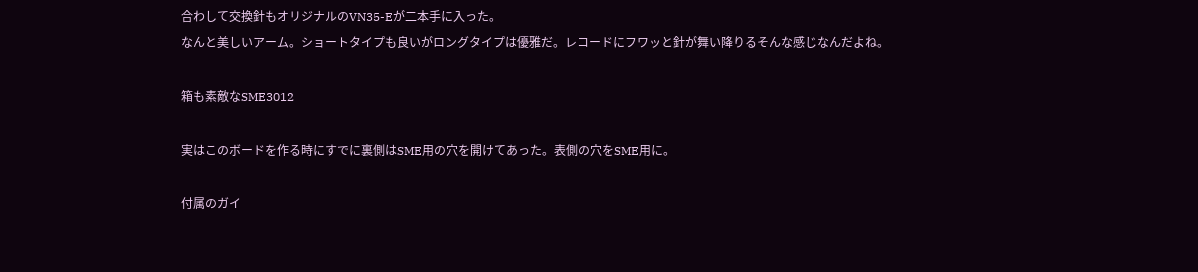合わして交換針もオリジナルのVN35-Eが二本手に入った。
なんと美しいアーム。ショートタイプも良いがロングタイプは優雅だ。レコードにフワッと針が舞い降りるそんな感じなんだよね。

箱も素敵なSME3012

実はこのボードを作る時にすでに裏側はSME用の穴を開けてあった。表側の穴をSME用に。

付属のガイ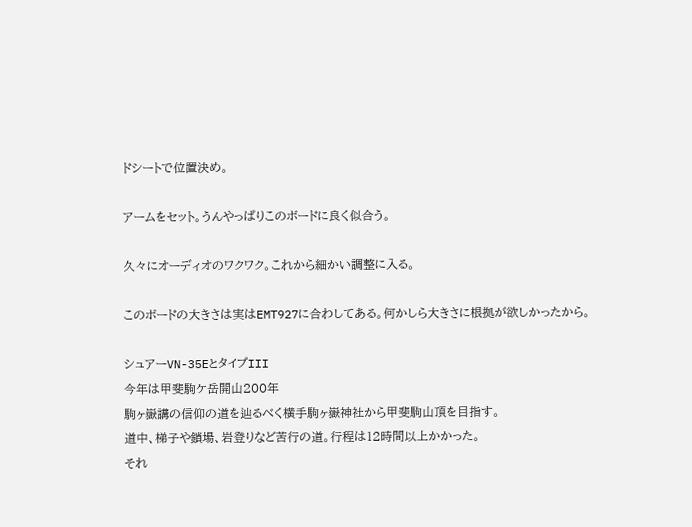ドシートで位置決め。

アームをセット。うんやっぱりこのボードに良く似合う。

久々にオーディオのワクワク。これから細かい調整に入る。

このボードの大きさは実はEMT927に合わしてある。何かしら大きさに根拠が欲しかったから。

シュアーVN-35EとタイプIII
今年は甲斐駒ケ岳開山200年
駒ヶ嶽講の信仰の道を辿るべく横手駒ヶ嶽神社から甲斐駒山頂を目指す。
道中、梯子や鎖場、岩登りなど苦行の道。行程は12時間以上かかった。
それ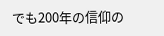でも200年の信仰の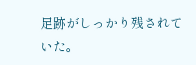足跡がしっかり残されていた。